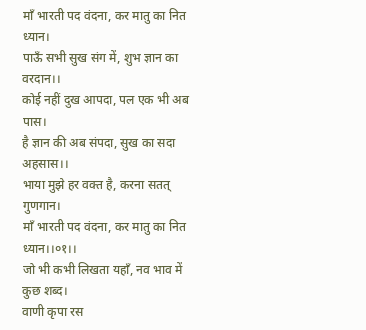माँ भारती पद वंदना, कर मातु का नित ध्यान।
पाऊँ सभी सुख संग में, शुभ ज्ञान का वरदान।।
कोई नहीं दुख आपदा, पल एक भी अब पास।
है ज्ञान की अब संपदा, सुख का सदा अहसास।।
भाया मुझे हर वक्त है, करना सतत् गुणगान।
माँ भारती पद वंदना, कर मातु का नित ध्यान।।०१।।
जो भी कभी लिखता यहाँ, नव भाव में कुछ शब्द।
वाणी कृपा रस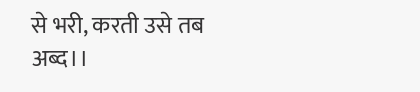से भरी, करती उसे तब अब्द।।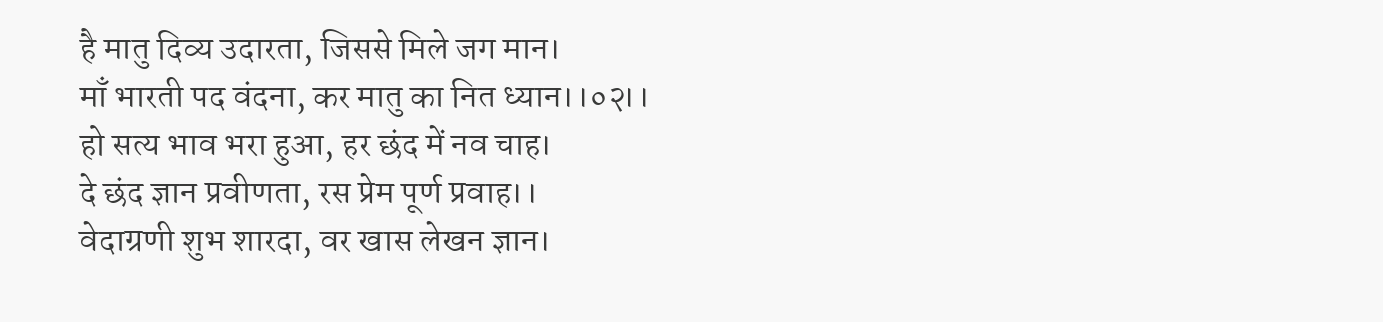है मातु दिव्य उदारता, जिससे मिले जग मान।
माँ भारती पद वंदना, कर मातु का नित ध्यान।।०२।।
हो सत्य भाव भरा हुआ, हर छंद में नव चाह।
दे छंद ज्ञान प्रवीणता, रस प्रेम पूर्ण प्रवाह।।
वेदाग्रणी शुभ शारदा, वर खास लेखन ज्ञान।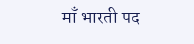माँ भारती पद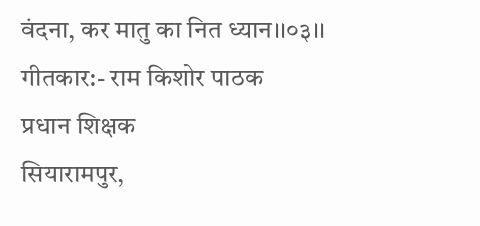वंदना, कर मातु का नित ध्यान।।०३।।
गीतकार:- राम किशोर पाठक
प्रधान शिक्षक
सियारामपुर,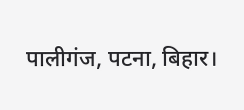पालीगंज, पटना, बिहार।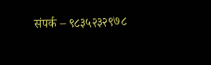संपर्क – ९८३५२३२९७८